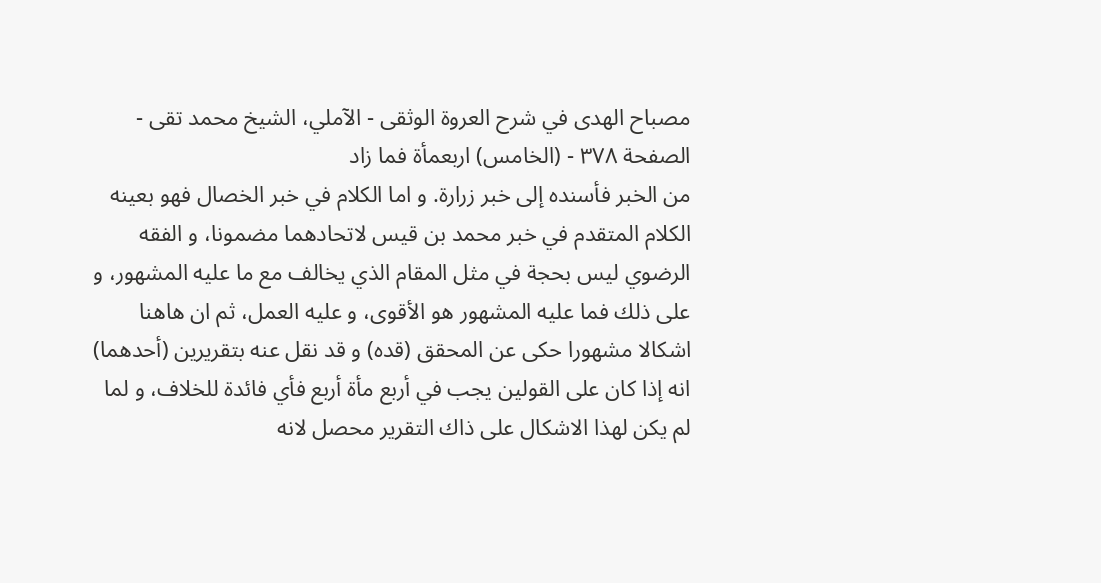مصباح الهدى في شرح العروة الوثقى - الآملي، الشيخ محمد تقى - الصفحة ٣٧٨ - (الخامس) اربعمأة فما زاد
من الخبر فأسنده إلى خبر زرارة. و اما الكلام في خبر الخصال فهو بعينه الكلام المتقدم في خبر محمد بن قيس لاتحادهما مضمونا، و الفقه الرضوي ليس بحجة في مثل المقام الذي يخالف مع ما عليه المشهور، و على ذلك فما عليه المشهور هو الأقوى، و عليه العمل، ثم ان هاهنا اشكالا مشهورا حكى عن المحقق (قده) و قد نقل عنه بتقريرين (أحدهما) انه إذا كان على القولين يجب في أربع مأة أربع فأي فائدة للخلاف، و لما لم يكن لهذا الاشكال على ذاك التقرير محصل لانه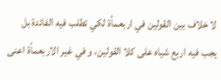لا خلاف بين القولين في اربعمأة لكي تطلب فيه الفائدة بل يجب فيه اربع شياه على كلا القولين، و في غير الاربعمأة اعنى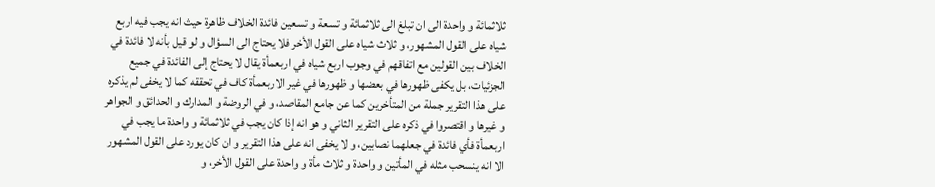ثلاثمائة و واحدة الى ان تبلغ الى ثلاثمائة و تسعة و تسعين فائدة الخلاف ظاهرة حيث انه يجب فيه اربع شياه على القول المشهور، و ثلاث شياه على القول الأخر فلا يحتاج الى السؤال و لو قيل بأنه لا فائدة في الخلاف بين القولين مع اتفاقهم في وجوب اربع شياه في اربعمأة يقال لا يحتاج إلى الفائدة في جميع الجزئيات، بل يكفى ظهورها في بعضها و ظهورها في غير الاربعمأة كاف في تحققه كما لا يخفى لم يذكره على هذا التقرير جملة من المتأخرين كما عن جامع المقاصد، و في الروضة و المدارك و الحدائق و الجواهر و غيرها و اقتصروا في ذكره على التقرير الثاني و هو انه إذا كان يجب في ثلاثمائة و واحدة ما يجب في اربعمأة فأي فائدة في جعلهما نصابين، و لا يخفى انه على هذا التقرير و ان كان يورد على القول المشهور الا انه ينسحب مثله في المأتين و واحدة و ثلاث مأة و واحدة على القول الأخر، و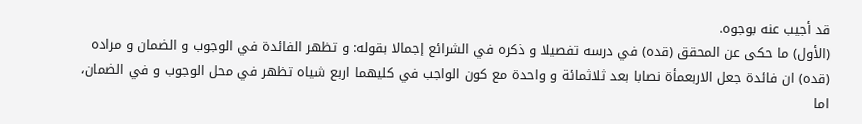قد أجيب عنه بوجوه.
(الأول) ما حكى عن المحقق (قده) في درسه تفصيلا و ذكره في الشرائع إجمالا بقوله: و تظهر الفائدة في الوجوب و الضمان و مراده (قده) ان فائدة جعل الاربعمأة نصابا بعد ثلاثمائة و واحدة مع كون الواجب في كليهما اربع شياه تظهر في محل الوجوب و في الضمان، اما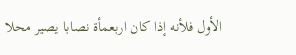الأول فلأنه إذا كان اربعمأة نصابا يصير محلا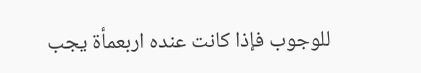للوجوب فإذا كانت عنده اربعمأة يجب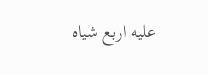عليه اربع شياه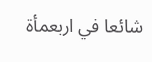شائعا في اربعمأة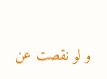و لو نقصت عن